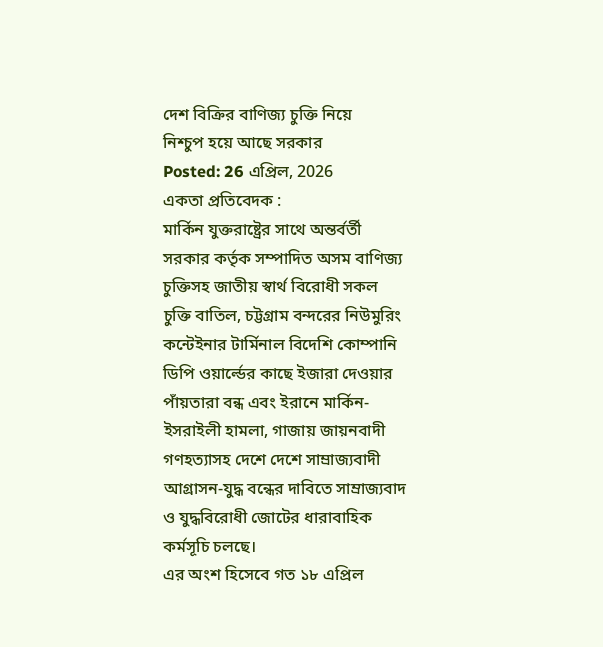দেশ বিক্রির বাণিজ্য চুক্তি নিয়ে
নিশ্চুপ হয়ে আছে সরকার
Posted: 26 এপ্রিল, 2026
একতা প্রতিবেদক :
মার্কিন যুক্তরাষ্ট্রের সাথে অন্তর্বর্তী সরকার কর্তৃক সম্পাদিত অসম বাণিজ্য চুক্তিসহ জাতীয় স্বার্থ বিরোধী সকল চুক্তি বাতিল, চট্টগ্রাম বন্দরের নিউমুরিং কন্টেইনার টার্মিনাল বিদেশি কোম্পানি ডিপি ওয়ার্ল্ডের কাছে ইজারা দেওয়ার পাঁয়তারা বন্ধ এবং ইরানে মার্কিন-ইসরাইলী হামলা, গাজায় জায়নবাদী গণহত্যাসহ দেশে দেশে সাম্রাজ্যবাদী আগ্রাসন-যুদ্ধ বন্ধের দাবিতে সাম্রাজ্যবাদ ও যুদ্ধবিরোধী জোটের ধারাবাহিক কর্মসূচি চলছে।
এর অংশ হিসেবে গত ১৮ এপ্রিল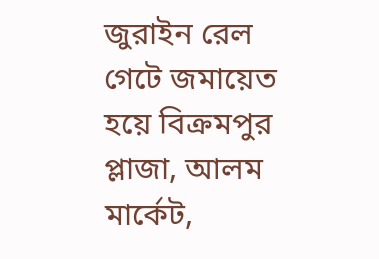জুরাইন রেল গেটে জমায়েত হয়ে বিক্রমপুর প্লাজা, আলম মার্কেট,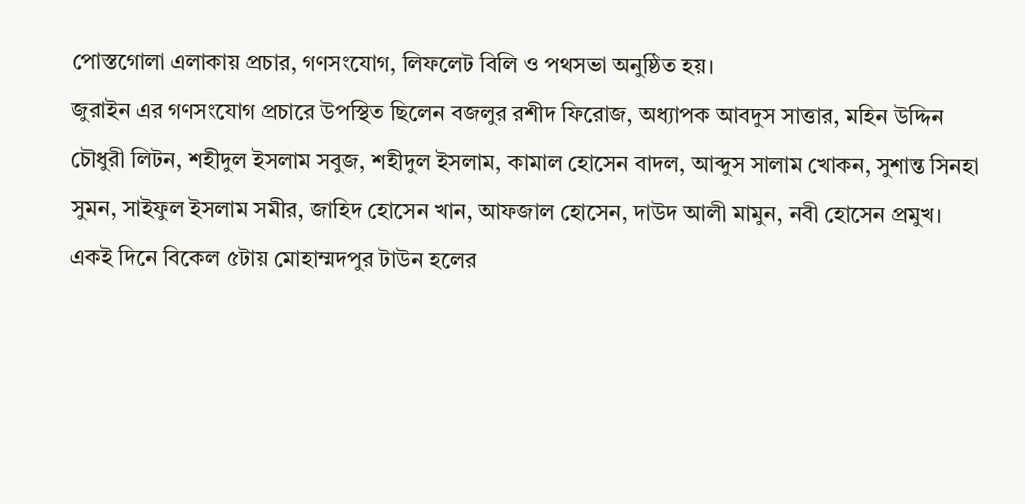পোস্তগোলা এলাকায় প্রচার, গণসংযোগ, লিফলেট বিলি ও পথসভা অনুষ্ঠিত হয়।
জুরাইন এর গণসংযোগ প্রচারে উপস্থিত ছিলেন বজলুর রশীদ ফিরোজ, অধ্যাপক আবদুস সাত্তার, মহিন উদ্দিন চৌধুরী লিটন, শহীদুল ইসলাম সবুজ, শহীদুল ইসলাম, কামাল হোসেন বাদল, আব্দুস সালাম খোকন, সুশান্ত সিনহা সুমন, সাইফুল ইসলাম সমীর, জাহিদ হোসেন খান, আফজাল হোসেন, দাউদ আলী মামুন, নবী হোসেন প্রমুখ।
একই দিনে বিকেল ৫টায় মোহাম্মদপুর টাউন হলের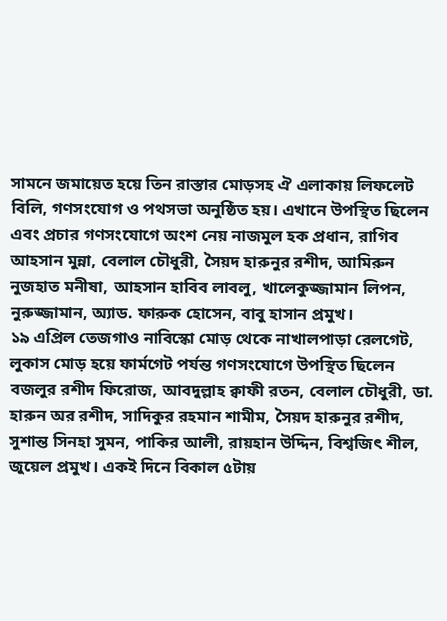সামনে জমায়েত হয়ে তিন রাস্তার মোড়সহ ঐ এলাকায় লিফলেট বিলি, গণসংযোগ ও পথসভা অনুষ্ঠিত হয়। এখানে উপস্থিত ছিলেন এবং প্রচার গণসংযোগে অংশ নেয় নাজমুল হক প্রধান, রাগিব আহসান মুন্না, বেলাল চৌধুরী, সৈয়দ হারুনুর রশীদ, আমিরুন নুজহাত মনীষা, আহসান হাবিব লাবলু, খালেকুজ্জামান লিপন, নুরুজ্জামান, অ্যাড. ফারুক হোসেন, বাবু হাসান প্রমুখ।
১৯ এপ্রিল তেজগাও নাবিস্কো মোড় থেকে নাখালপাড়া রেলগেট, লুকাস মোড় হয়ে ফার্মগেট পর্যন্ত গণসংযোগে উপস্থিত ছিলেন বজলুর রশীদ ফিরোজ, আবদুল্লাহ ক্বাফী রতন, বেলাল চৌধুরী, ডা. হারুন অর রশীদ, সাদিকুর রহমান শামীম, সৈয়দ হারুনুর রশীদ, সুশান্ত সিনহা সুমন, পাকির আলী, রায়হান উদ্দিন, বিশ্বজিৎ শীল, জুয়েল প্রমুখ। একই দিনে বিকাল ৫টায়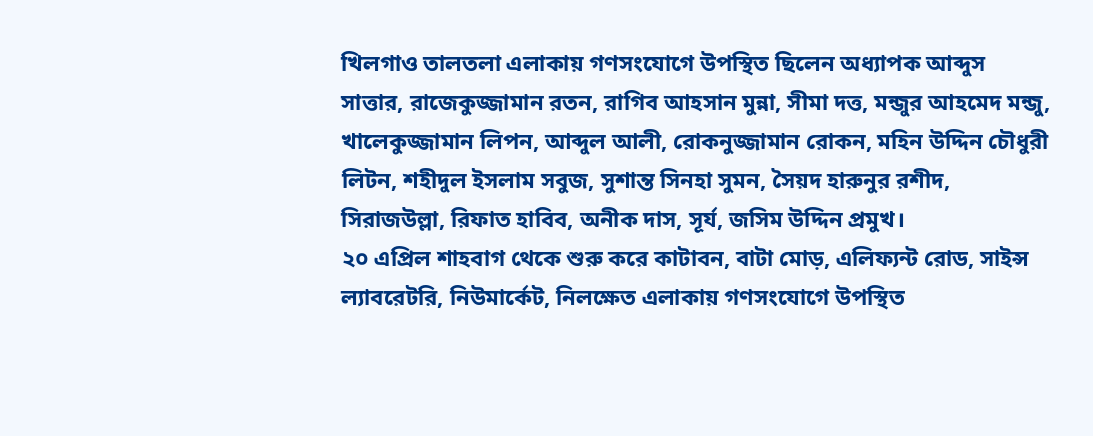খিলগাও তালতলা এলাকায় গণসংযোগে উপস্থিত ছিলেন অধ্যাপক আব্দুস সাত্তার, রাজেকুজ্জামান রতন, রাগিব আহসান মুন্না, সীমা দত্ত, মন্জুর আহমেদ মন্জু, খালেকুজ্জামান লিপন, আব্দুল আলী, রোকনুজ্জামান রোকন, মহিন উদ্দিন চৌধুরী লিটন, শহীদুল ইসলাম সবুজ, সুশান্ত সিনহা সুমন, সৈয়দ হারুনুর রশীদ, সিরাজউল্লা, রিফাত হাবিব, অনীক দাস, সূর্য, জসিম উদ্দিন প্রমুখ।
২০ এপ্রিল শাহবাগ থেকে শুরু করে কাটাবন, বাটা মোড়, এলিফ্যন্ট রোড, সাইন্স ল্যাবরেটরি, নিউমার্কেট, নিলক্ষেত এলাকায় গণসংযোগে উপস্থিত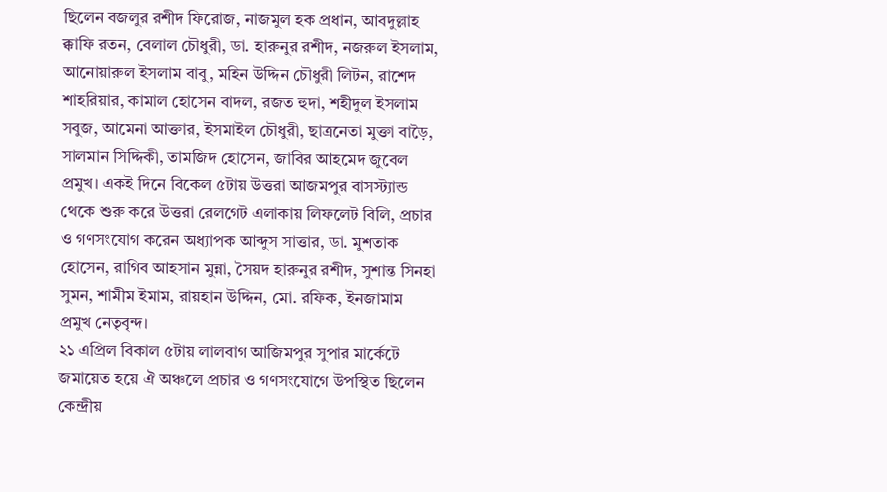ছিলেন বজলুর রশীদ ফিরোজ, নাজমুল হক প্রধান, আবদুল্লাহ ক্কাফি রতন, বেলাল চৌধুরী, ডা. হারুনুর রশীদ, নজরুল ইসলাম, আনোয়ারুল ইসলাম বাবু, মহিন উদ্দিন চৌধুরী লিটন, রাশেদ শাহরিয়ার, কামাল হোসেন বাদল, রজত হুদা, শহীদুল ইসলাম সবুজ, আমেনা আক্তার, ইসমাইল চৌধুরী, ছাত্রনেতা মুক্তা বাড়ৈ, সালমান সিদ্দিকী, তামজিদ হোসেন, জাবির আহমেদ জুবেল প্রমুখ। একই দিনে বিকেল ৫টায় উত্তরা আজমপুর বাসস্ট্যান্ড থেকে শুরু করে উত্তরা রেলগেট এলাকায় লিফলেট বিলি, প্রচার ও গণসংযোগ করেন অধ্যাপক আব্দুস সাত্তার, ডা. মুশতাক হোসেন, রাগিব আহসান মুন্না, সৈয়দ হারুনুর রশীদ, সুশান্ত সিনহা সুমন, শামীম ইমাম, রায়হান উদ্দিন, মো. রফিক, ইনজামাম প্রমুখ নেতৃবৃন্দ।
২১ এপ্রিল বিকাল ৫টায় লালবাগ আজিমপুর সুপার মার্কেটে জমায়েত হয়ে ঐ অঞ্চলে প্রচার ও গণসংযোগে উপস্থিত ছিলেন কেন্দ্রীয়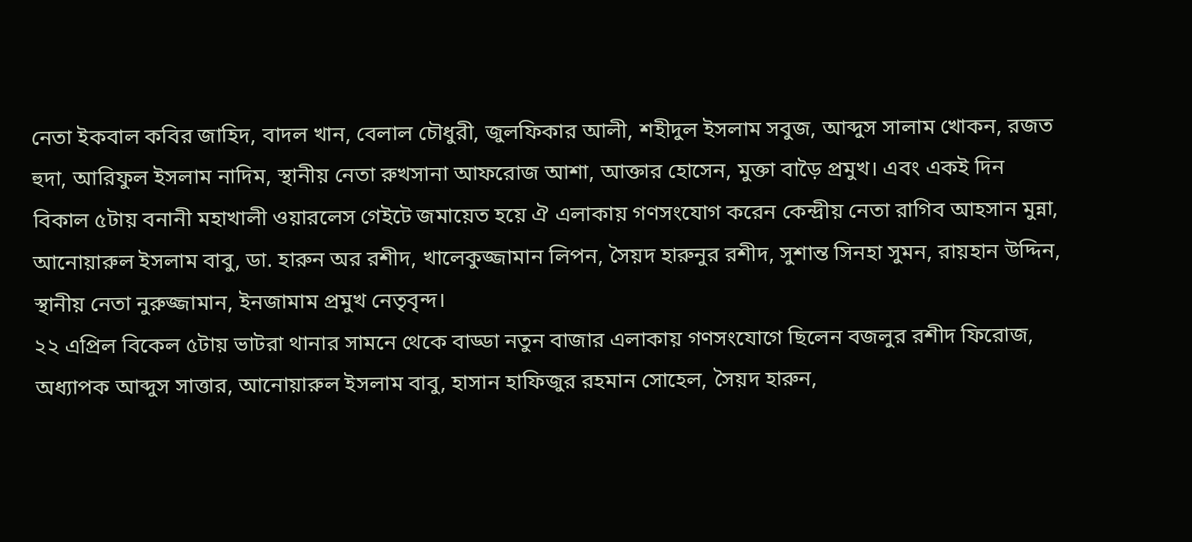নেতা ইকবাল কবির জাহিদ, বাদল খান, বেলাল চৌধুরী, জুলফিকার আলী, শহীদুল ইসলাম সবুজ, আব্দুস সালাম খোকন, রজত হুদা, আরিফুল ইসলাম নাদিম, স্থানীয় নেতা রুখসানা আফরোজ আশা, আক্তার হোসেন, মুক্তা বাড়ৈ প্রমুখ। এবং একই দিন বিকাল ৫টায় বনানী মহাখালী ওয়ারলেস গেইটে জমায়েত হয়ে ঐ এলাকায় গণসংযোগ করেন কেন্দ্রীয় নেতা রাগিব আহসান মুন্না, আনোয়ারুল ইসলাম বাবু, ডা. হারুন অর রশীদ, খালেকুজ্জামান লিপন, সৈয়দ হারুনুর রশীদ, সুশান্ত সিনহা সুমন, রায়হান উদ্দিন, স্থানীয় নেতা নুরুজ্জামান, ইনজামাম প্রমুখ নেতৃবৃন্দ।
২২ এপ্রিল বিকেল ৫টায় ভাটরা থানার সামনে থেকে বাড্ডা নতুন বাজার এলাকায় গণসংযোগে ছিলেন বজলুর রশীদ ফিরোজ, অধ্যাপক আব্দুস সাত্তার, আনোয়ারুল ইসলাম বাবু, হাসান হাফিজুর রহমান সোহেল, সৈয়দ হারুন,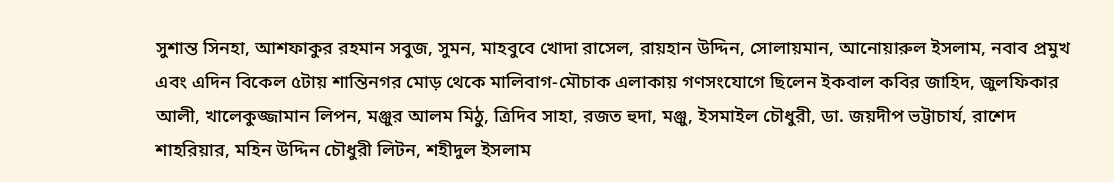সুশান্ত সিনহা, আশফাকুর রহমান সবুজ, সুমন, মাহবুবে খোদা রাসেল, রায়হান উদ্দিন, সোলায়মান, আনোয়ারুল ইসলাম, নবাব প্রমুখ এবং এদিন বিকেল ৫টায় শান্তিনগর মোড় থেকে মালিবাগ-মৌচাক এলাকায় গণসংযোগে ছিলেন ইকবাল কবির জাহিদ, জুলফিকার আলী, খালেকুজ্জামান লিপন, মঞ্জুর আলম মিঠু, ত্রিদিব সাহা, রজত হুদা, মঞ্জু, ইসমাইল চৌধুরী, ডা. জয়দীপ ভট্টাচার্য, রাশেদ শাহরিয়ার, মহিন উদ্দিন চৌধুরী লিটন, শহীদুল ইসলাম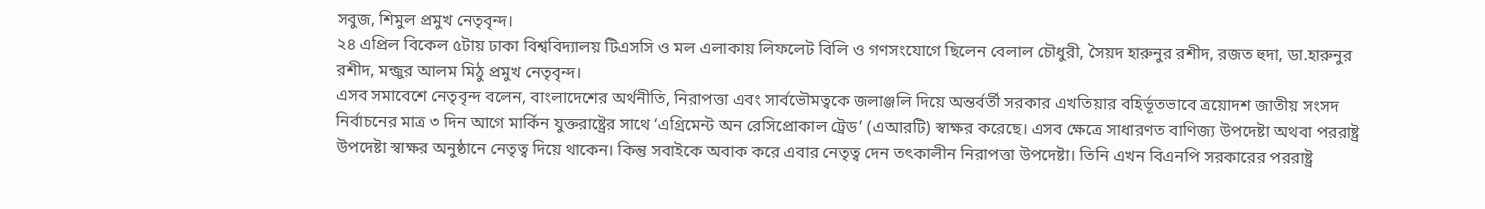সবুজ, শিমুল প্রমুখ নেতৃবৃন্দ।
২৪ এপ্রিল বিকেল ৫টায় ঢাকা বিশ্ববিদ্যালয় টিএসসি ও মল এলাকায় লিফলেট বিলি ও গণসংযোগে ছিলেন বেলাল চৌধুরী, সৈয়দ হারুনুর রশীদ, রজত হুদা, ডা.হারুনুর রশীদ, মন্জুর আলম মিঠু প্রমুখ নেতৃবৃন্দ।
এসব সমাবেশে নেতৃবৃন্দ বলেন, বাংলাদেশের অর্থনীতি, নিরাপত্তা এবং সার্বভৌমত্বকে জলাঞ্জলি দিয়ে অন্তর্বর্তী সরকার এখতিয়ার বহির্ভূতভাবে ত্রয়োদশ জাতীয় সংসদ নির্বাচনের মাত্র ৩ দিন আগে মার্কিন যুক্তরাষ্ট্রের সাথে ‘এগ্রিমেন্ট অন রেসিপ্রোকাল ট্রেড’ (এআরটি) স্বাক্ষর করেছে। এসব ক্ষেত্রে সাধারণত বাণিজ্য উপদেষ্টা অথবা পররাষ্ট্র উপদেষ্টা স্বাক্ষর অনুষ্ঠানে নেতৃত্ব দিয়ে থাকেন। কিন্তু সবাইকে অবাক করে এবার নেতৃত্ব দেন তৎকালীন নিরাপত্তা উপদেষ্টা। তিনি এখন বিএনপি সরকারের পররাষ্ট্র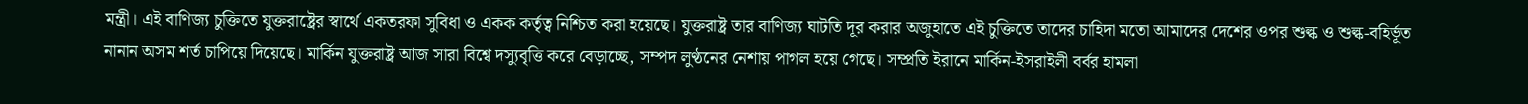মন্ত্রী। এই বাণিজ্য চুক্তিতে যুক্তরাষ্ট্রের স্বার্থে একতরফা সুবিধা ও একক কর্তৃত্ব নিশ্চিত করা হয়েছে। যুক্তরাষ্ট্র তার বাণিজ্য ঘাটতি দূর করার অজুহাতে এই চুক্তিতে তাদের চাহিদা মতো আমাদের দেশের ওপর শুল্ক ও শুল্ক-বহির্ভূত নানান অসম শর্ত চাপিয়ে দিয়েছে। মার্কিন যুক্তরাষ্ট্র আজ সারা বিশ্বে দস্যুবৃত্তি করে বেড়াচ্ছে, সম্পদ লুণ্ঠনের নেশায় পাগল হয়ে গেছে। সম্প্রতি ইরানে মার্কিন-ইসরাইলী বর্বর হামলা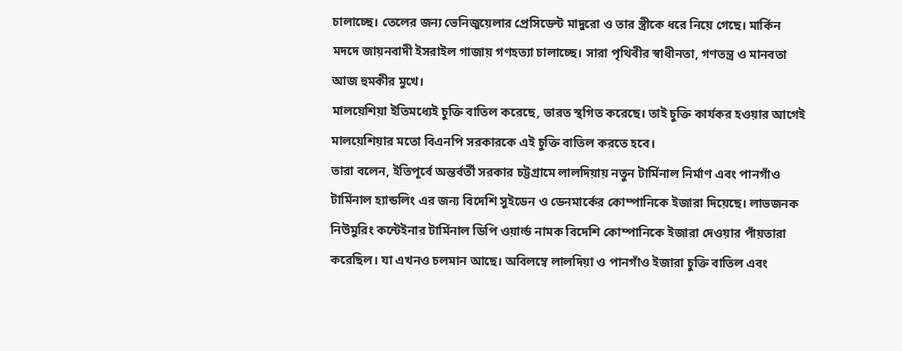চালাচ্ছে। তেলের জন্য ভেনিজুয়েলার প্রেসিডেন্ট মাদুরো ও তার স্ত্রীকে ধরে নিয়ে গেছে। মার্কিন মদদে জায়নবাদী ইসরাইল গাজায় গণহত্যা চালাচ্ছে। সারা পৃথিবীর স্বাধীনতা, গণতন্ত্র ও মানবতা আজ হুমকীর মুখে।
মালয়েশিয়া ইতিমধ্যেই চুক্তি বাতিল করেছে, ভারত স্থগিত করেছে। তাই চুক্তি কার্যকর হওয়ার আগেই মালয়েশিয়ার মতো বিএনপি সরকারকে এই চুক্তি বাতিল করতে হবে।
তারা বলেন, ইতিপূর্বে অন্তর্বর্তী সরকার চট্টগ্রামে লালদিয়ায় নতুন টার্মিনাল নির্মাণ এবং পানগাঁও টার্মিনাল হ্যান্ডলিং এর জন্য বিদেশি সুইডেন ও ডেনমার্কের কোম্পানিকে ইজারা দিয়েছে। লাভজনক নিউমুরিং কন্টেইনার টার্মিনাল ডিপি ওয়ার্ল্ড নামক বিদেশি কোম্পানিকে ইজারা দেওয়ার পাঁয়তারা করেছিল। যা এখনও চলমান আছে। অবিলম্বে লালদিয়া ও পানগাঁও ইজারা চুক্তি বাতিল এবং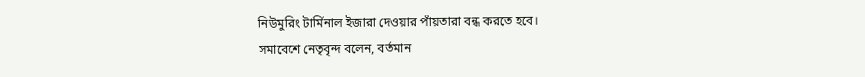নিউমুরিং টার্মিনাল ইজারা দেওয়ার পাঁয়তারা বন্ধ করতে হবে।
সমাবেশে নেতৃবৃন্দ বলেন, বর্তমান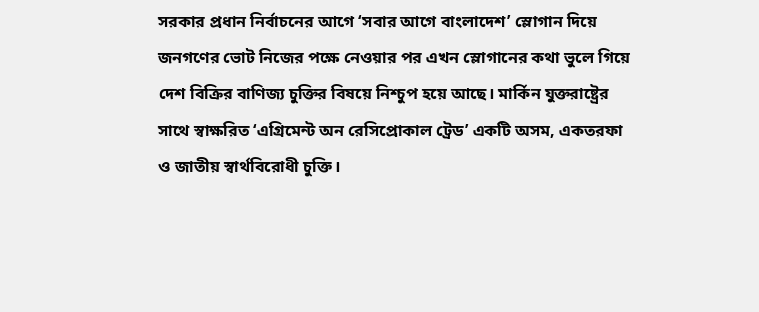সরকার প্রধান নির্বাচনের আগে ‘সবার আগে বাংলাদেশ’ স্লোগান দিয়ে জনগণের ভোট নিজের পক্ষে নেওয়ার পর এখন স্লোগানের কথা ভুলে গিয়ে দেশ বিক্রির বাণিজ্য চুক্তির বিষয়ে নিশ্চুপ হয়ে আছে। মার্কিন যুক্তরাষ্ট্রের সাথে স্বাক্ষরিত ‘এগ্রিমেন্ট অন রেসিপ্রোকাল ট্রেড’ একটি অসম, একতরফা ও জাতীয় স্বার্থবিরোধী চুক্তি।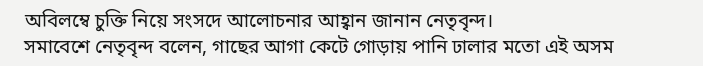অবিলম্বে চুক্তি নিয়ে সংসদে আলোচনার আহ্বান জানান নেতৃবৃন্দ।
সমাবেশে নেতৃবৃন্দ বলেন, গাছের আগা কেটে গোড়ায় পানি ঢালার মতো এই অসম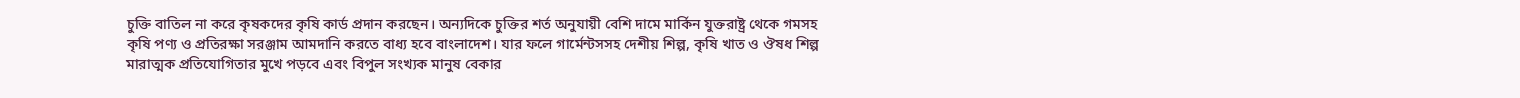চুক্তি বাতিল না করে কৃষকদের কৃষি কার্ড প্রদান করছেন। অন্যদিকে চুক্তির শর্ত অনুযায়ী বেশি দামে মার্কিন যুক্তরাষ্ট্র থেকে গমসহ কৃষি পণ্য ও প্রতিরক্ষা সরঞ্জাম আমদানি করতে বাধ্য হবে বাংলাদেশ। যার ফলে গার্মেন্টসসহ দেশীয় শিল্প, কৃষি খাত ও ঔষধ শিল্প মারাত্মক প্রতিযোগিতার মুখে পড়বে এবং বিপুল সংখ্যক মানুষ বেকার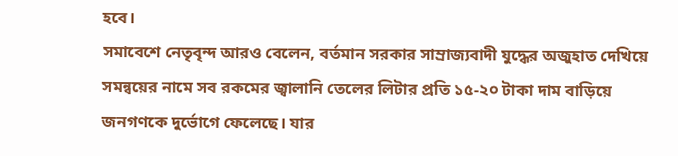হবে।
সমাবেশে নেতৃবৃন্দ আরও বেলেন, বর্তমান সরকার সাম্রাজ্যবাদী যুদ্ধের অজুহাত দেখিয়ে সমন্বয়ের নামে সব রকমের জ্বালানি তেলের লিটার প্রতি ১৫-২০ টাকা দাম বাড়িয়ে জনগণকে দুর্ভোগে ফেলেছে। যার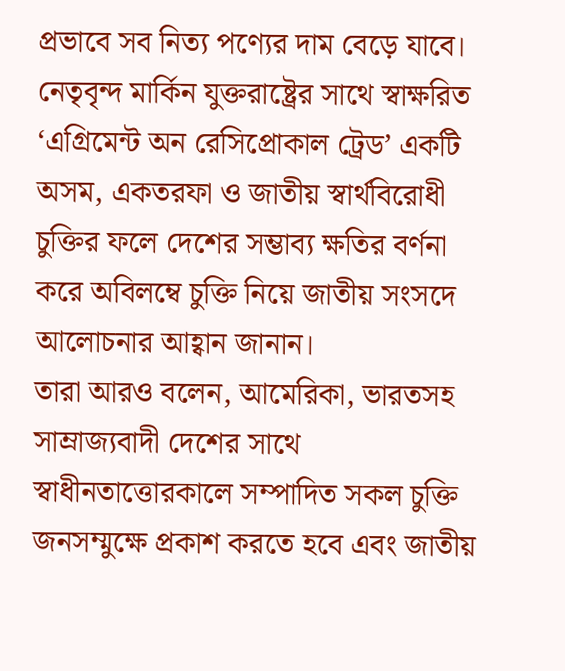প্রভাবে সব নিত্য পণ্যের দাম বেড়ে যাবে।
নেতৃবৃন্দ মার্কিন যুক্তরাষ্ট্রের সাথে স্বাক্ষরিত ‘এগ্রিমেন্ট অন রেসিপ্রোকাল ট্রেড’ একটি অসম, একতরফা ও জাতীয় স্বার্থবিরোধী চুক্তির ফলে দেশের সম্ভাব্য ক্ষতির বর্ণনা করে অবিলম্বে চুক্তি নিয়ে জাতীয় সংসদে আলোচনার আহ্বান জানান।
তারা আরও বলেন, আমেরিকা, ভারতসহ সাম্রাজ্যবাদী দেশের সাথে স্বাধীনতাত্তোরকালে সম্পাদিত সকল চুক্তি জনসম্মুক্ষে প্রকাশ করতে হবে এবং জাতীয়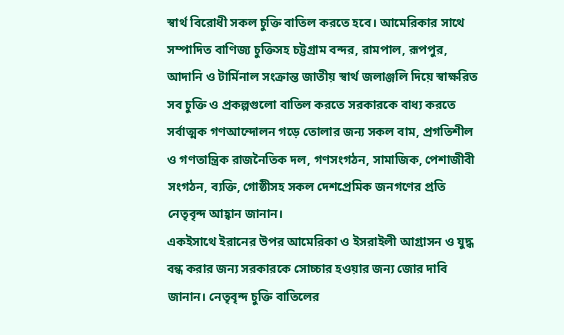স্বার্থ বিরোধী সকল চুক্তি বাতিল করতে হবে। আমেরিকার সাথে সম্পাদিত বাণিজ্য চুক্তিসহ চট্টগ্রাম বন্দর, রামপাল, রূপপুর, আদানি ও টার্মিনাল সংক্রান্ত জাতীয় স্বার্থ জলাঞ্জলি দিয়ে স্বাক্ষরিত সব চুক্তি ও প্রকল্পগুলো বাতিল করতে সরকারকে বাধ্য করতে সর্বাত্মক গণআন্দোলন গড়ে তোলার জন্য সকল বাম, প্রগতিশীল ও গণতান্ত্রিক রাজনৈতিক দল, গণসংগঠন, সামাজিক, পেশাজীবী সংগঠন, ব্যক্তি, গোষ্ঠীসহ সকল দেশপ্রেমিক জনগণের প্রতি নেতৃবৃন্দ আহ্বান জানান।
একইসাথে ইরানের উপর আমেরিকা ও ইসরাইলী আগ্রাসন ও যুদ্ধ বন্ধ করার জন্য সরকারকে সোচ্চার হওয়ার জন্য জোর দাবি জানান। নেতৃবৃন্দ চুক্তি বাতিলের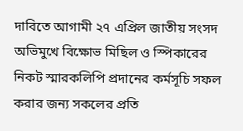দাবিতে আগামী ২৭ এপ্রিল জাতীয় সংসদ অভিমুখে বিক্ষোভ মিছিল ও স্পিকারের নিকট স্মারকলিপি প্রদানের কর্মসূচি সফল করার জন্য সকলের প্রতি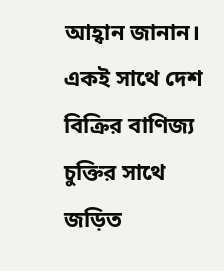আহ্বান জানান।
একই সাথে দেশ বিক্রির বাণিজ্য চুক্তির সাথে জড়িত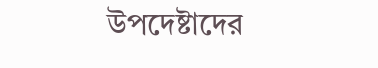উপদেষ্টাদের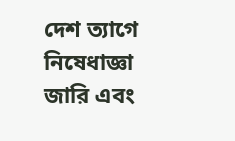দেশ ত্যাগে নিষেধাজ্ঞা জারি এবং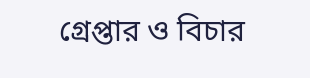গ্রেপ্তার ও বিচার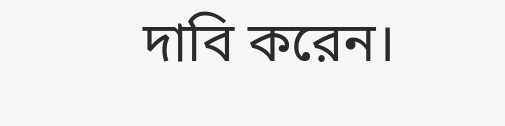দাবি করেন।